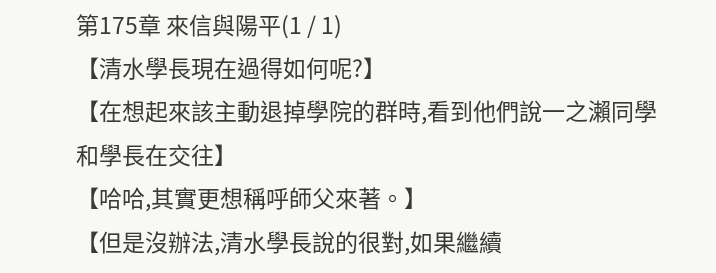第175章 來信與陽平(1 / 1)
【清水學長現在過得如何呢?】
【在想起來該主動退掉學院的群時,看到他們說一之瀨同學和學長在交往】
【哈哈,其實更想稱呼師父來著。】
【但是沒辦法,清水學長說的很對,如果繼續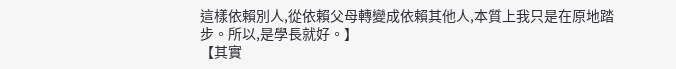這樣依賴別人,從依賴父母轉變成依賴其他人,本質上我只是在原地踏步。所以,是學長就好。】
【其實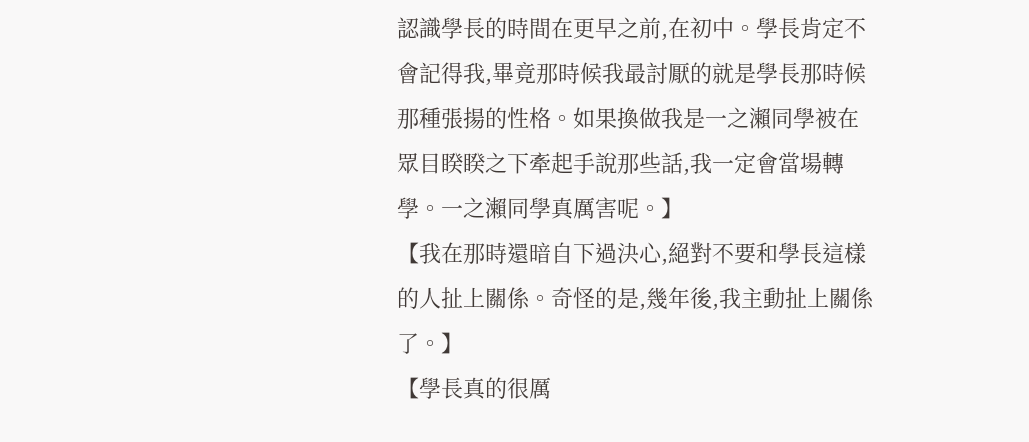認識學長的時間在更早之前,在初中。學長肯定不會記得我,畢竟那時候我最討厭的就是學長那時候那種張揚的性格。如果換做我是一之瀨同學被在眾目睽睽之下牽起手說那些話,我一定會當場轉學。一之瀨同學真厲害呢。】
【我在那時還暗自下過決心,絕對不要和學長這樣的人扯上關係。奇怪的是,幾年後,我主動扯上關係了。】
【學長真的很厲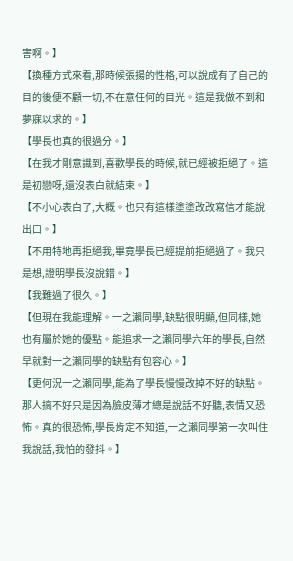害啊。】
【換種方式來看,那時候張揚的性格,可以說成有了自己的目的後便不顧一切,不在意任何的目光。這是我做不到和夢寐以求的。】
【學長也真的很過分。】
【在我才剛意識到,喜歡學長的時候,就已經被拒絕了。這是初戀呀,還沒表白就結束。】
【不小心表白了,大概。也只有這樣塗塗改改寫信才能說出口。】
【不用特地再拒絕我,畢竟學長已經提前拒絕過了。我只是想,證明學長沒說錯。】
【我難過了很久。】
【但現在我能理解。一之瀨同學,缺點很明顯,但同樣,她也有屬於她的優點。能追求一之瀨同學六年的學長,自然早就對一之瀨同學的缺點有包容心。】
【更何況一之瀨同學,能為了學長慢慢改掉不好的缺點。那人搞不好只是因為臉皮薄才總是說話不好聽,表情又恐怖。真的很恐怖,學長肯定不知道,一之瀨同學第一次叫住我說話,我怕的發抖。】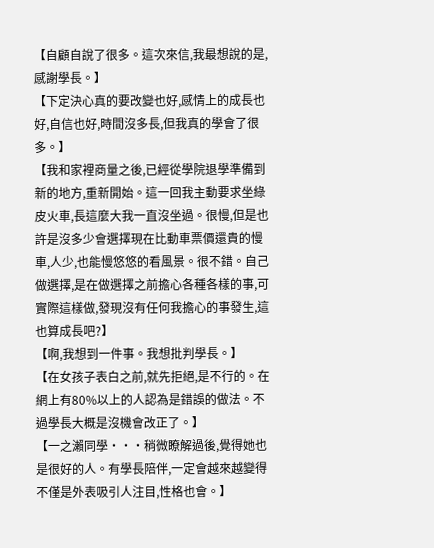【自顧自說了很多。這次來信,我最想說的是,感謝學長。】
【下定決心真的要改變也好,感情上的成長也好,自信也好,時間沒多長,但我真的學會了很多。】
【我和家裡商量之後,已經從學院退學準備到新的地方,重新開始。這一回我主動要求坐綠皮火車,長這麼大我一直沒坐過。很慢,但是也許是沒多少會選擇現在比動車票價還貴的慢車,人少,也能慢悠悠的看風景。很不錯。自己做選擇,是在做選擇之前擔心各種各樣的事,可實際這樣做,發現沒有任何我擔心的事發生,這也算成長吧?】
【啊,我想到一件事。我想批判學長。】
【在女孩子表白之前,就先拒絕,是不行的。在網上有80%以上的人認為是錯誤的做法。不過學長大概是沒機會改正了。】
【一之瀨同學···稍微瞭解過後,覺得她也是很好的人。有學長陪伴,一定會越來越變得不僅是外表吸引人注目,性格也會。】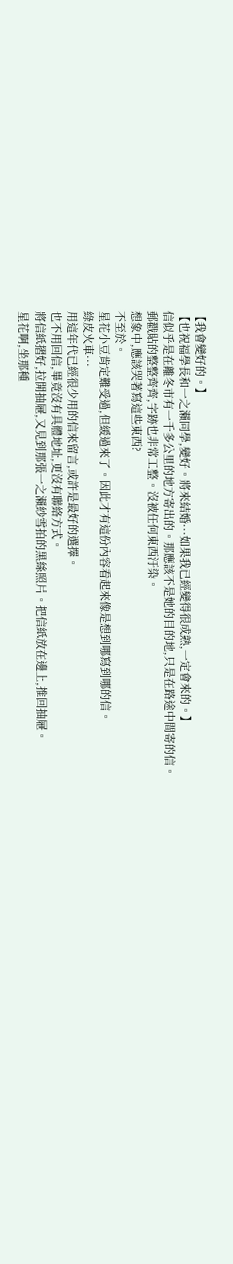【我會變好的。】
【也祝福學長和一之瀨同學,變好。將來結婚···如果我已經變得很成熟,一定會來的。】
信似乎是在離冬市有一千多公里的地方寄出的。那應該不是她的目的地,只是在路途中間寄的信。
郵戳貼的整整齊齊,字跡也非常工整。沒被任何東西汙染。
想象中,應該哭著寫這些東西?
不至於。
星花小豆肯定難受過,但緩過來了。因此才有這份內容看起來像是想到哪寫到哪的信。
綠皮火車···
用這年代已經很少用的信來留言,或許是最好的選擇。
也不用回信,畢竟沒有具體地址,更沒有聯絡方式。
將信紙摺好,拉開抽屜,又見到那張一之瀨紗雪拍的黑絲照片。把信紙放在邊上,推回抽屜。
星花啊,坐那種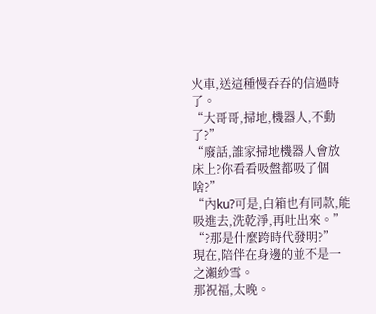火車,送這種慢吞吞的信過時了。
“大哥哥,掃地,機器人,不動了?”
“廢話,誰家掃地機器人會放床上?你看看吸盤都吸了個啥?”
“內ku?可是,白箱也有同款,能吸進去,洗乾淨,再吐出來。”
“?那是什麼跨時代發明?”
現在,陪伴在身邊的並不是一之瀨紗雪。
那祝福,太晚。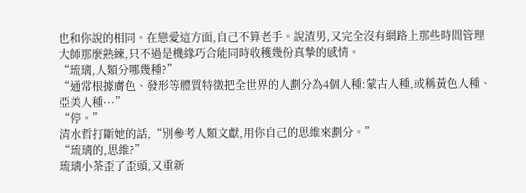也和你說的相同。在戀愛這方面,自己不算老手。說渣男,又完全沒有網路上那些時間管理大師那麼熟練,只不過是機緣巧合能同時收穫幾份真摯的感情。
“琉璃,人類分哪幾種?”
“通常根據膚色、發形等體質特徵把全世界的人劃分為4個人種:蒙古人種,或稱黃色人種、亞美人種···”
“停。”
清水哲打斷她的話,“別參考人類文獻,用你自己的思維來劃分。”
“琉璃的,思維?”
琉璃小茶歪了歪頭,又重新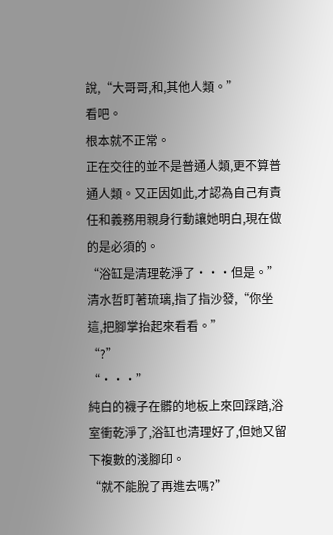說,“大哥哥,和,其他人類。”
看吧。
根本就不正常。
正在交往的並不是普通人類,更不算普通人類。又正因如此,才認為自己有責任和義務用親身行動讓她明白,現在做的是必須的。
“浴缸是清理乾淨了···但是。”
清水哲盯著琉璃,指了指沙發,“你坐這,把腳掌抬起來看看。”
“?”
“···”
純白的襪子在髒的地板上來回踩踏,浴室衝乾淨了,浴缸也清理好了,但她又留下複數的淺腳印。
“就不能脫了再進去嗎?”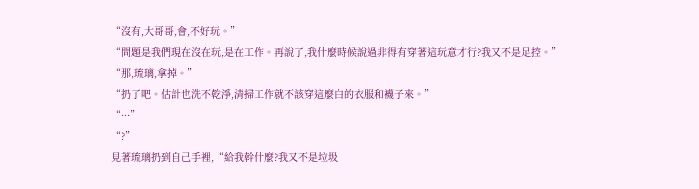“沒有,大哥哥,會,不好玩。”
“問題是我們現在沒在玩,是在工作。再說了,我什麼時候說過非得有穿著這玩意才行?我又不是足控。”
“那,琉璃,拿掉。”
“扔了吧。估計也洗不乾淨,清掃工作就不該穿這麼白的衣服和襪子來。”
“···”
“?”
見著琉璃扔到自己手裡,“給我幹什麼?我又不是垃圾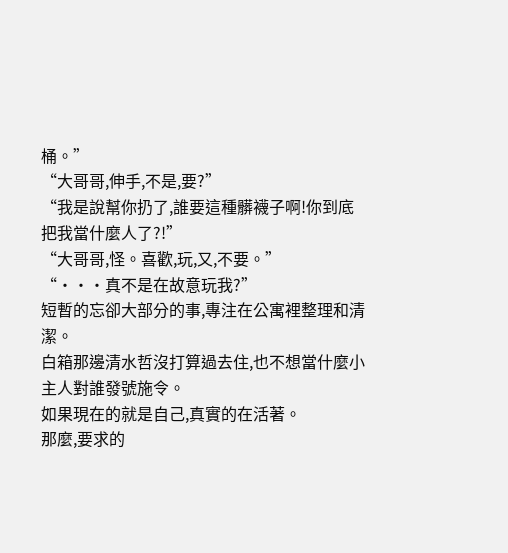桶。”
“大哥哥,伸手,不是,要?”
“我是說幫你扔了,誰要這種髒襪子啊!你到底把我當什麼人了?!”
“大哥哥,怪。喜歡,玩,又,不要。”
“···真不是在故意玩我?”
短暫的忘卻大部分的事,專注在公寓裡整理和清潔。
白箱那邊清水哲沒打算過去住,也不想當什麼小主人對誰發號施令。
如果現在的就是自己,真實的在活著。
那麼,要求的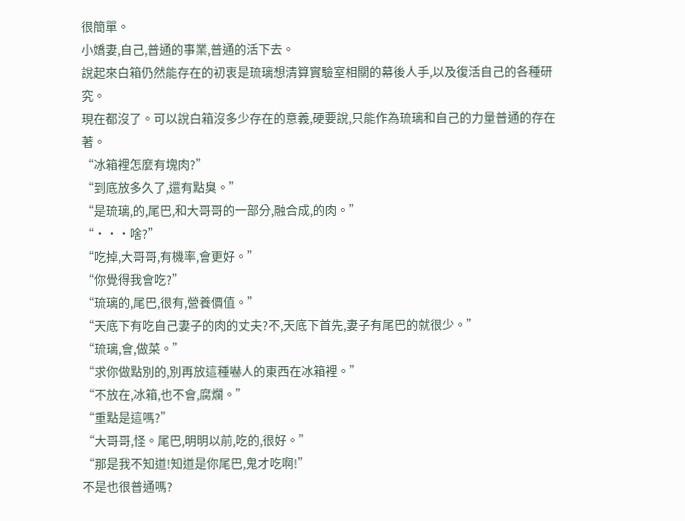很簡單。
小嬌妻,自己,普通的事業,普通的活下去。
說起來白箱仍然能存在的初衷是琉璃想清算實驗室相關的幕後人手,以及復活自己的各種研究。
現在都沒了。可以說白箱沒多少存在的意義,硬要說,只能作為琉璃和自己的力量普通的存在著。
“冰箱裡怎麼有塊肉?”
“到底放多久了,還有點臭。”
“是琉璃,的,尾巴,和大哥哥的一部分,融合成,的肉。”
“···啥?”
“吃掉,大哥哥,有機率,會更好。”
“你覺得我會吃?”
“琉璃的,尾巴,很有,營養價值。”
“天底下有吃自己妻子的肉的丈夫?不,天底下首先,妻子有尾巴的就很少。”
“琉璃,會,做菜。”
“求你做點別的,別再放這種嚇人的東西在冰箱裡。”
“不放在,冰箱,也不會,腐爛。”
“重點是這嗎?”
“大哥哥,怪。尾巴,明明以前,吃的,很好。”
“那是我不知道!知道是你尾巴,鬼才吃啊!”
不是也很普通嗎?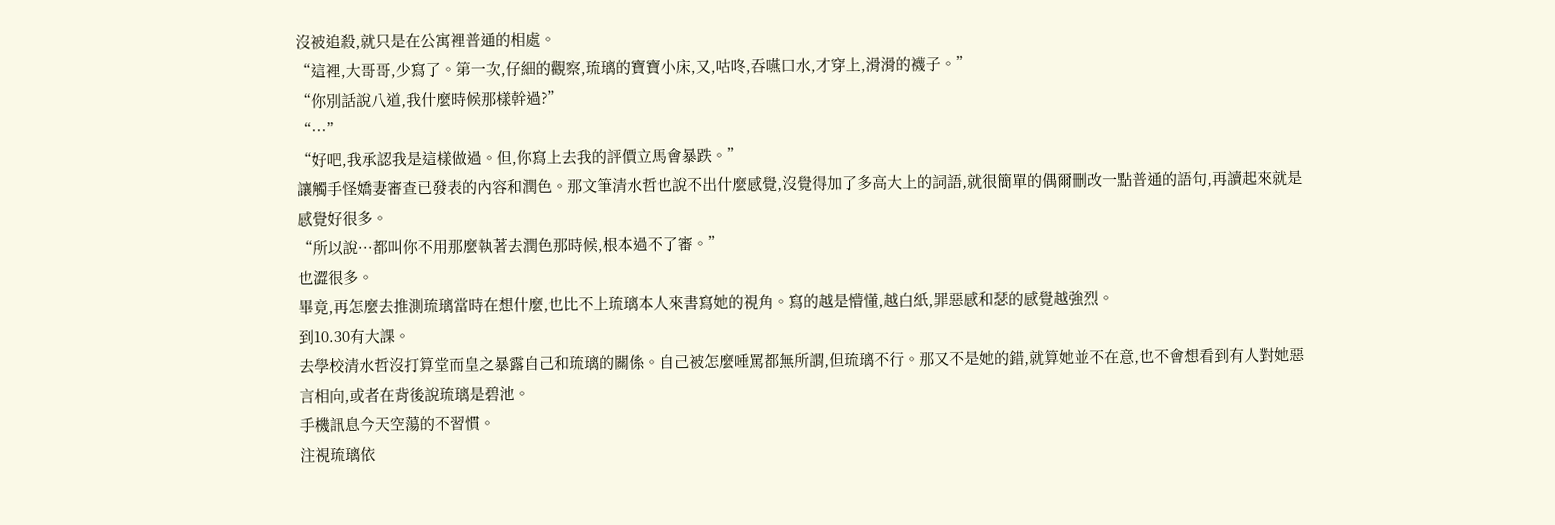沒被追殺,就只是在公寓裡普通的相處。
“這裡,大哥哥,少寫了。第一次,仔細的觀察,琉璃的寶寶小床,又,咕咚,吞嚥口水,才穿上,滑滑的襪子。”
“你別話說八道,我什麼時候那樣幹過?”
“···”
“好吧,我承認我是這樣做過。但,你寫上去我的評價立馬會暴跌。”
讓觸手怪嬌妻審查已發表的內容和潤色。那文筆清水哲也說不出什麼感覺,沒覺得加了多高大上的詞語,就很簡單的偶爾刪改一點普通的語句,再讀起來就是感覺好很多。
“所以說···都叫你不用那麼執著去潤色那時候,根本過不了審。”
也澀很多。
畢竟,再怎麼去推測琉璃當時在想什麼,也比不上琉璃本人來書寫她的視角。寫的越是懵懂,越白紙,罪惡感和瑟的感覺越強烈。
到10.30有大課。
去學校清水哲沒打算堂而皇之暴露自己和琉璃的關係。自己被怎麼唾罵都無所謂,但琉璃不行。那又不是她的錯,就算她並不在意,也不會想看到有人對她惡言相向,或者在背後說琉璃是碧池。
手機訊息今天空蕩的不習慣。
注視琉璃依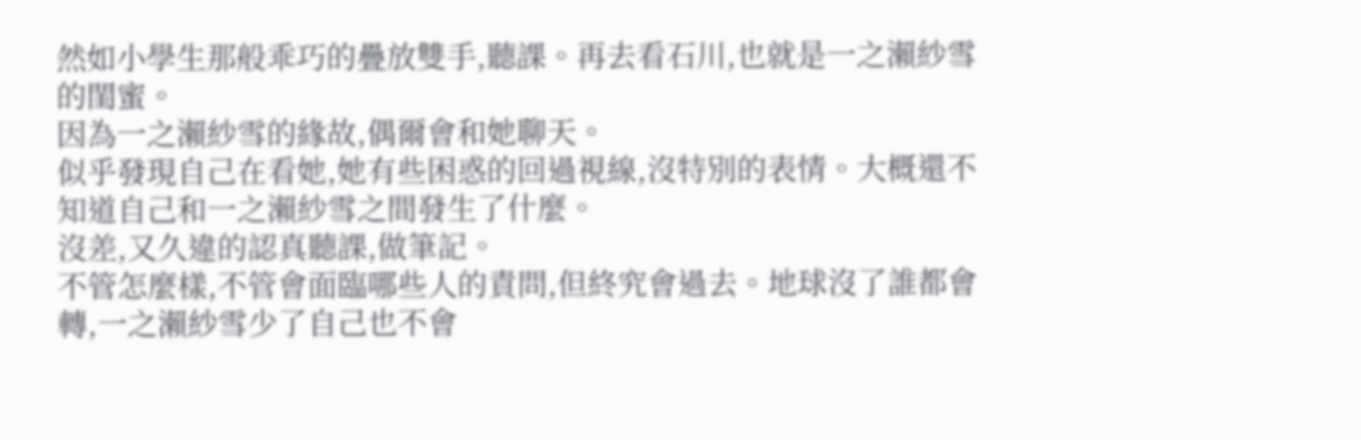然如小學生那般乖巧的疊放雙手,聽課。再去看石川,也就是一之瀨紗雪的閨蜜。
因為一之瀨紗雪的緣故,偶爾會和她聊天。
似乎發現自己在看她,她有些困惑的回過視線,沒特別的表情。大概還不知道自己和一之瀨紗雪之間發生了什麼。
沒差,又久違的認真聽課,做筆記。
不管怎麼樣,不管會面臨哪些人的責問,但終究會過去。地球沒了誰都會轉,一之瀨紗雪少了自己也不會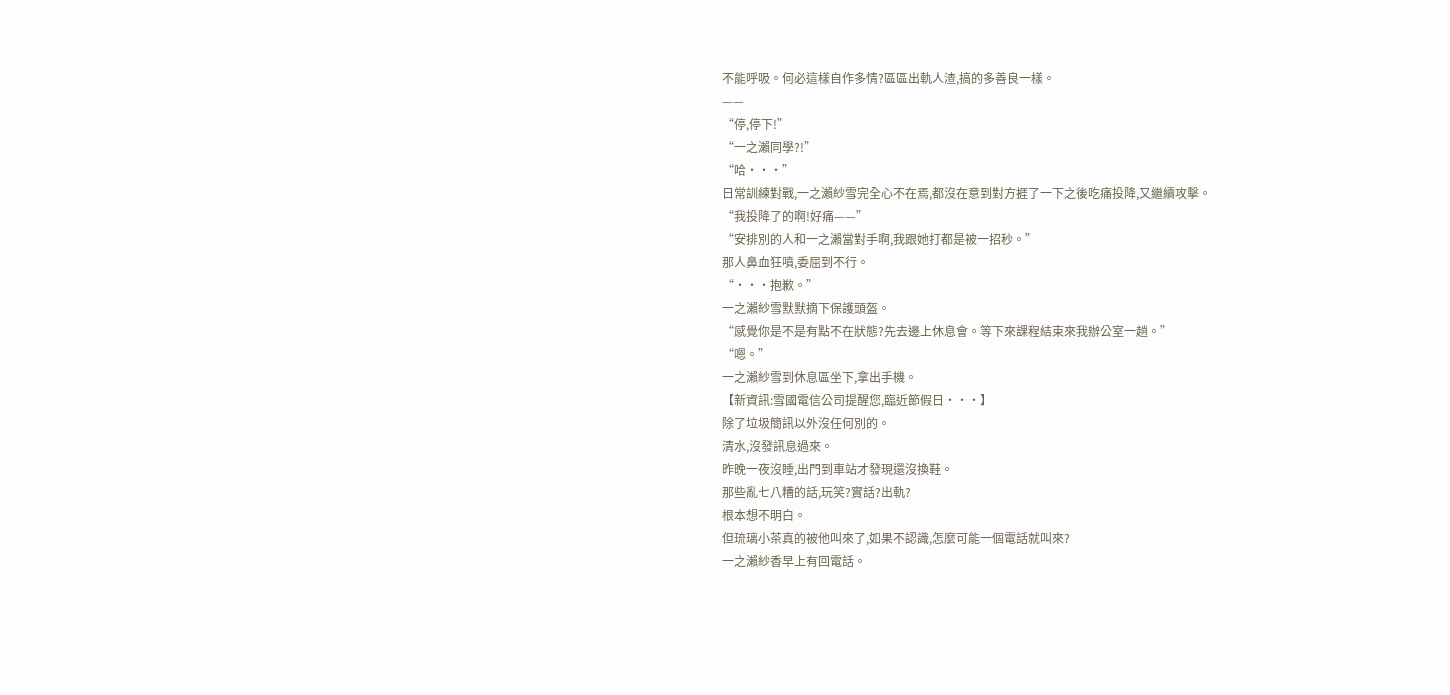不能呼吸。何必這樣自作多情?區區出軌人渣,搞的多善良一樣。
——
“停,停下!”
“一之瀨同學?!”
“哈···”
日常訓練對戰,一之瀨紗雪完全心不在焉,都沒在意到對方捱了一下之後吃痛投降,又繼續攻擊。
“我投降了的啊!好痛——”
“安排別的人和一之瀨當對手啊,我跟她打都是被一招秒。”
那人鼻血狂噴,委屈到不行。
“···抱歉。”
一之瀨紗雪默默摘下保護頭盔。
“感覺你是不是有點不在狀態?先去邊上休息會。等下來課程結束來我辦公室一趟。”
“嗯。”
一之瀨紗雪到休息區坐下,拿出手機。
【新資訊:雪國電信公司提醒您,臨近節假日···】
除了垃圾簡訊以外沒任何別的。
清水,沒發訊息過來。
昨晚一夜沒睡,出門到車站才發現還沒換鞋。
那些亂七八糟的話,玩笑?實話?出軌?
根本想不明白。
但琉璃小茶真的被他叫來了,如果不認識,怎麼可能一個電話就叫來?
一之瀨紗香早上有回電話。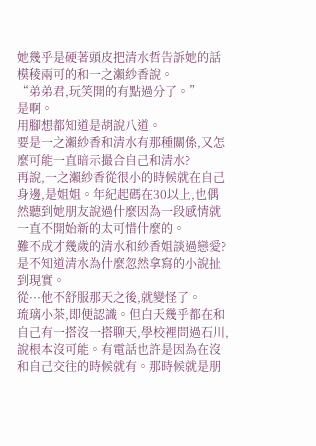她幾乎是硬著頭皮把清水哲告訴她的話模稜兩可的和一之瀨紗香說。
“弟弟君,玩笑開的有點過分了。”
是啊。
用腳想都知道是胡說八道。
要是一之瀨紗香和清水有那種關係,又怎麼可能一直暗示撮合自己和清水?
再說,一之瀨紗香從很小的時候就在自己身邊,是姐姐。年紀起碼在30以上,也偶然聽到她朋友說過什麼因為一段感情就一直不開始新的太可惜什麼的。
難不成才幾歲的清水和紗香姐談過戀愛?
是不知道清水為什麼忽然拿寫的小說扯到現實。
從···他不舒服那天之後,就變怪了。
琉璃小茶,即便認識。但白天幾乎都在和自己有一搭沒一搭聊天,學校裡問過石川,說根本沒可能。有電話也許是因為在沒和自己交往的時候就有。那時候就是朋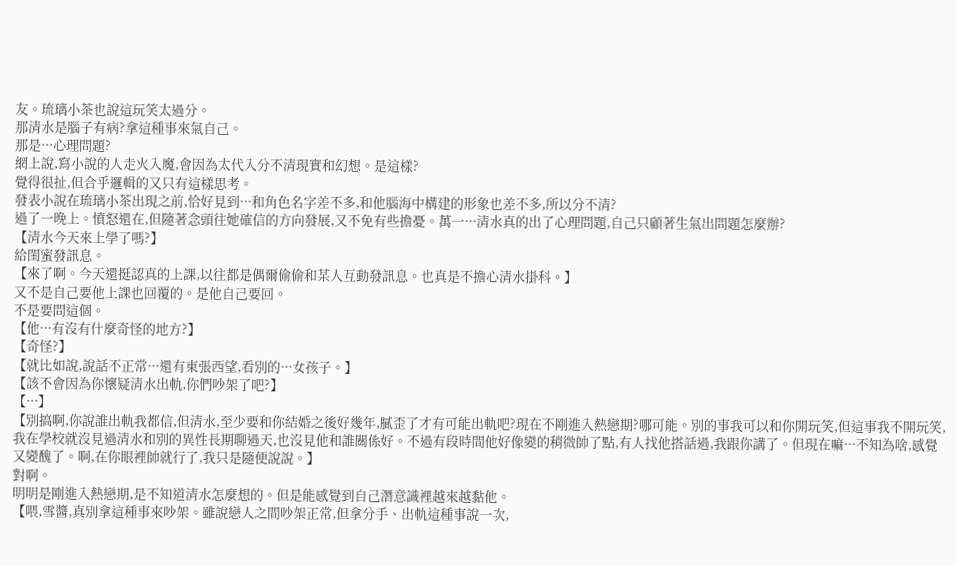友。琉璃小茶也說這玩笑太過分。
那清水是腦子有病?拿這種事來氣自己。
那是···心理問題?
網上說,寫小說的人走火入魔,會因為太代入分不清現實和幻想。是這樣?
覺得很扯,但合乎邏輯的又只有這樣思考。
發表小說在琉璃小茶出現之前,恰好見到···和角色名字差不多,和他腦海中構建的形象也差不多,所以分不清?
過了一晚上。憤怒還在,但隨著念頭往她確信的方向發展,又不免有些擔憂。萬一···清水真的出了心理問題,自己只顧著生氣出問題怎麼辦?
【清水今天來上學了嗎?】
給閨蜜發訊息。
【來了啊。今天還挺認真的上課,以往都是偶爾偷偷和某人互動發訊息。也真是不擔心清水掛科。】
又不是自己要他上課也回覆的。是他自己要回。
不是要問這個。
【他···有沒有什麼奇怪的地方?】
【奇怪?】
【就比如說,說話不正常···還有東張西望,看別的···女孩子。】
【該不會因為你懷疑清水出軌,你們吵架了吧?】
【···】
【別搞啊,你說誰出軌我都信,但清水,至少要和你結婚之後好幾年,膩歪了才有可能出軌吧?現在不剛進入熱戀期?哪可能。別的事我可以和你開玩笑,但這事我不開玩笑,我在學校就沒見過清水和別的異性長期聊過天,也沒見他和誰關係好。不過有段時間他好像變的稍微帥了點,有人找他搭話過,我跟你講了。但現在嘛···不知為啥,感覺又變醜了。啊,在你眼裡帥就行了,我只是隨便說說。】
對啊。
明明是剛進入熱戀期,是不知道清水怎麼想的。但是能感覺到自己潛意識裡越來越黏他。
【喂,雪醬,真別拿這種事來吵架。雖說戀人之間吵架正常,但拿分手、出軌這種事說一次,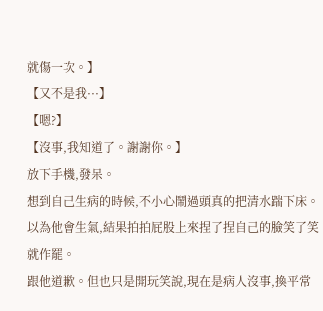就傷一次。】
【又不是我···】
【嗯?】
【沒事,我知道了。謝謝你。】
放下手機,發呆。
想到自己生病的時候,不小心鬧過頭真的把清水踹下床。以為他會生氣,結果拍拍屁股上來捏了捏自己的臉笑了笑就作罷。
跟他道歉。但也只是開玩笑說,現在是病人沒事,換平常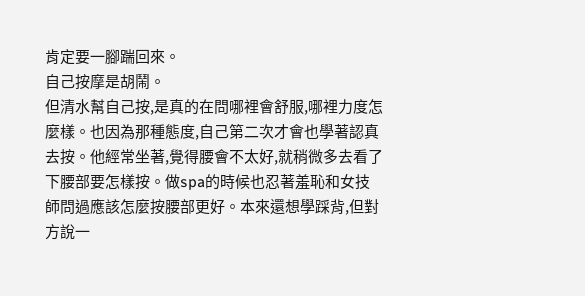肯定要一腳踹回來。
自己按摩是胡鬧。
但清水幫自己按,是真的在問哪裡會舒服,哪裡力度怎麼樣。也因為那種態度,自己第二次才會也學著認真去按。他經常坐著,覺得腰會不太好,就稍微多去看了下腰部要怎樣按。做spa的時候也忍著羞恥和女技師問過應該怎麼按腰部更好。本來還想學踩背,但對方說一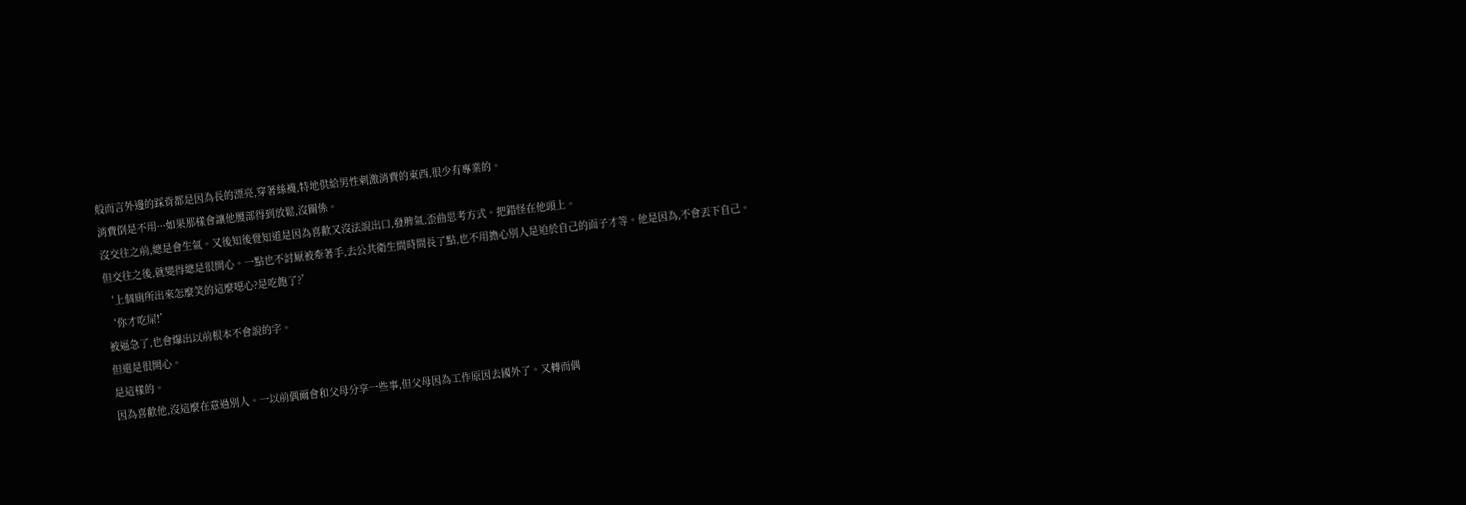般而言外邊的踩背都是因為長的漂亮,穿著絲襪,特地供給男性刺激消費的東西,很少有專業的。
消費倒是不用···如果那樣會讓他腰部得到放鬆,沒關係。
沒交往之前,總是會生氣。又後知後覺知道是因為喜歡又沒法說出口,發脾氣,歪曲思考方式。把錯怪在他頭上。
但交往之後,就變得總是很開心。一點也不討厭被牽著手,去公共衛生間時間長了點,也不用擔心別人是迫於自己的面子才等。他是因為,不會丟下自己。
‘上個廁所出來怎麼笑的這麼噁心?是吃飽了?’
‘你才吃屎!’
被逼急了,也會爆出以前根本不會說的字。
但還是很開心。
是這樣的。
因為喜歡他,沒這麼在意過別人。一以前偶爾會和父母分享一些事,但父母因為工作原因去國外了。又轉而偶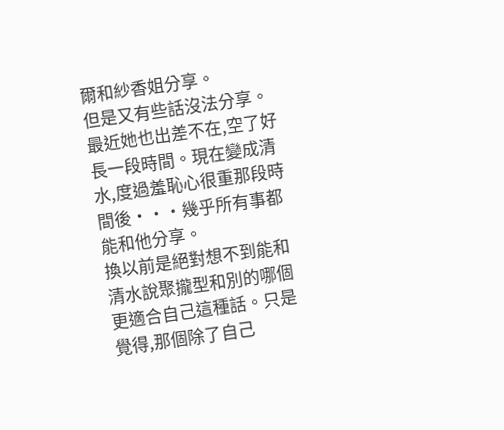爾和紗香姐分享。
但是又有些話沒法分享。最近她也出差不在,空了好長一段時間。現在變成清水,度過羞恥心很重那段時間後···幾乎所有事都能和他分享。
換以前是絕對想不到能和清水說聚攏型和別的哪個更適合自己這種話。只是覺得,那個除了自己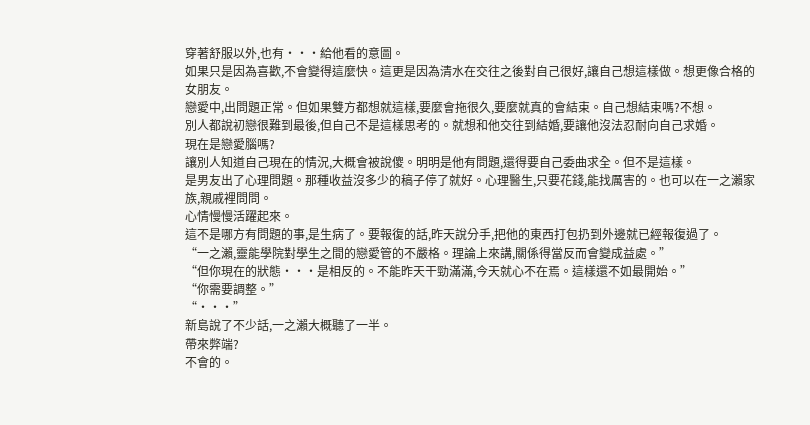穿著舒服以外,也有···給他看的意圖。
如果只是因為喜歡,不會變得這麼快。這更是因為清水在交往之後對自己很好,讓自己想這樣做。想更像合格的女朋友。
戀愛中,出問題正常。但如果雙方都想就這樣,要麼會拖很久,要麼就真的會結束。自己想結束嗎?不想。
別人都說初戀很難到最後,但自己不是這樣思考的。就想和他交往到結婚,要讓他沒法忍耐向自己求婚。
現在是戀愛腦嗎?
讓別人知道自己現在的情況,大概會被說傻。明明是他有問題,還得要自己委曲求全。但不是這樣。
是男友出了心理問題。那種收益沒多少的稿子停了就好。心理醫生,只要花錢,能找厲害的。也可以在一之瀨家族,親戚裡問問。
心情慢慢活躍起來。
這不是哪方有問題的事,是生病了。要報復的話,昨天說分手,把他的東西打包扔到外邊就已經報復過了。
“一之瀨,靈能學院對學生之間的戀愛管的不嚴格。理論上來講,關係得當反而會變成益處。”
“但你現在的狀態···是相反的。不能昨天干勁滿滿,今天就心不在焉。這樣還不如最開始。”
“你需要調整。”
“···”
新島說了不少話,一之瀨大概聽了一半。
帶來弊端?
不會的。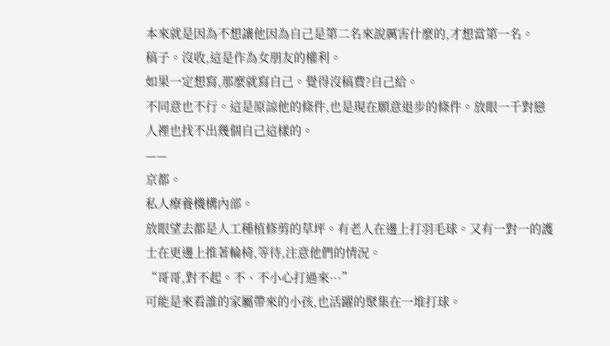本來就是因為不想讓他因為自己是第二名來說厲害什麼的,才想當第一名。
稿子。沒收,這是作為女朋友的權利。
如果一定想寫,那麼就寫自己。覺得沒稿費?自己給。
不同意也不行。這是原諒他的條件,也是現在願意退步的條件。放眼一千對戀人裡也找不出幾個自己這樣的。
——
京都。
私人療養機構內部。
放眼望去都是人工種植修剪的草坪。有老人在邊上打羽毛球。又有一對一的護士在更邊上推著輪椅,等待,注意他們的情況。
“哥哥,對不起。不、不小心打過來···”
可能是來看誰的家屬帶來的小孩,也活躍的聚集在一堆打球。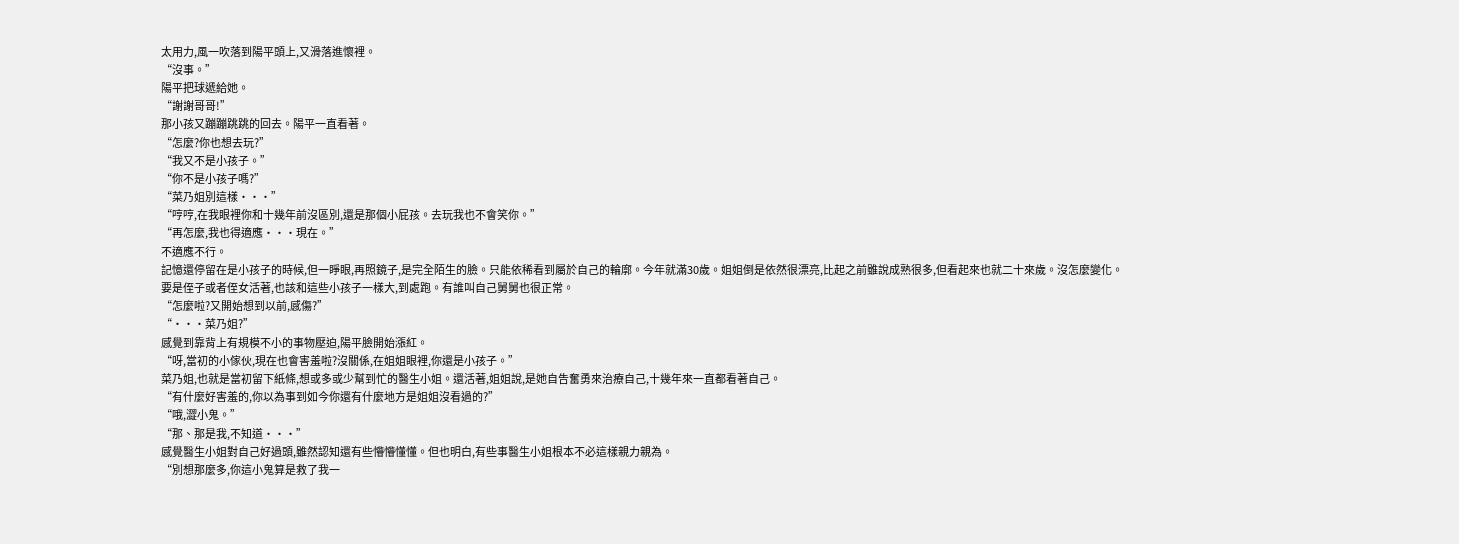太用力,風一吹落到陽平頭上,又滑落進懷裡。
“沒事。”
陽平把球遞給她。
“謝謝哥哥!”
那小孩又蹦蹦跳跳的回去。陽平一直看著。
“怎麼?你也想去玩?”
“我又不是小孩子。”
“你不是小孩子嗎?”
“菜乃姐別這樣···”
“哼哼,在我眼裡你和十幾年前沒區別,還是那個小屁孩。去玩我也不會笑你。”
“再怎麼,我也得適應···現在。”
不適應不行。
記憶還停留在是小孩子的時候,但一睜眼,再照鏡子,是完全陌生的臉。只能依稀看到屬於自己的輪廓。今年就滿30歲。姐姐倒是依然很漂亮,比起之前雖說成熟很多,但看起來也就二十來歲。沒怎麼變化。
要是侄子或者侄女活著,也該和這些小孩子一樣大,到處跑。有誰叫自己舅舅也很正常。
“怎麼啦?又開始想到以前,感傷?”
“···菜乃姐?”
感覺到靠背上有規模不小的事物壓迫,陽平臉開始漲紅。
“呀,當初的小傢伙,現在也會害羞啦?沒關係,在姐姐眼裡,你還是小孩子。”
菜乃姐,也就是當初留下紙條,想或多或少幫到忙的醫生小姐。還活著,姐姐說,是她自告奮勇來治療自己,十幾年來一直都看著自己。
“有什麼好害羞的,你以為事到如今你還有什麼地方是姐姐沒看過的?”
“哦,澀小鬼。”
“那、那是我,不知道···”
感覺醫生小姐對自己好過頭,雖然認知還有些懵懵懂懂。但也明白,有些事醫生小姐根本不必這樣親力親為。
“別想那麼多,你這小鬼算是救了我一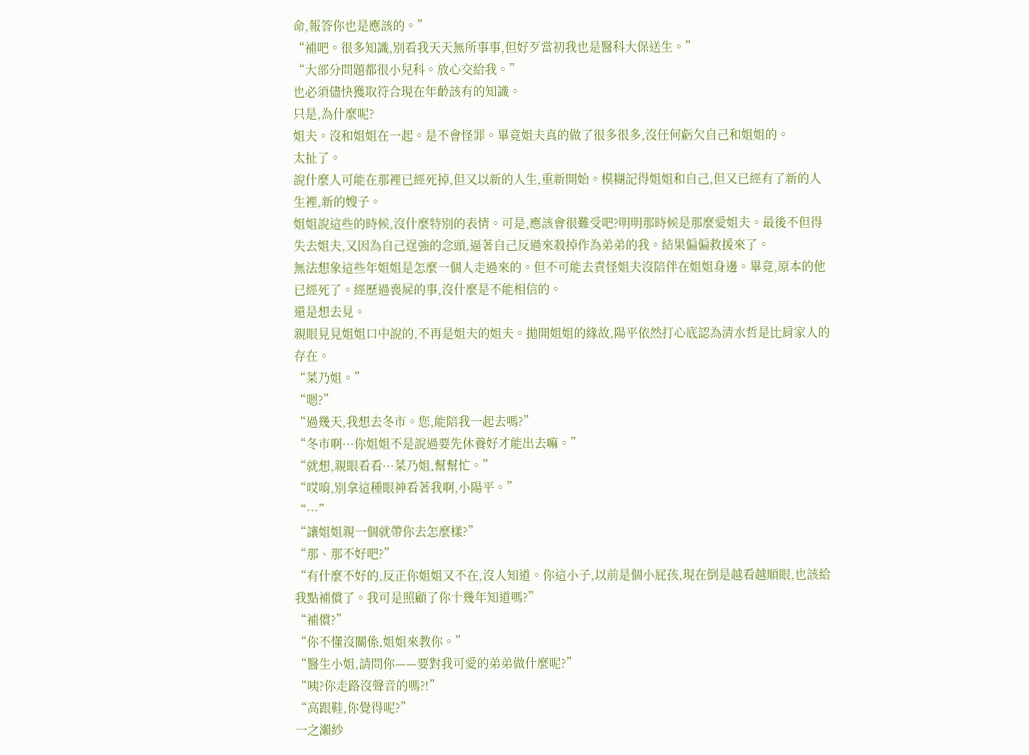命,報答你也是應該的。”
“補吧。很多知識,別看我天天無所事事,但好歹當初我也是醫科大保送生。”
“大部分問題都很小兒科。放心交給我。”
也必須儘快獲取符合現在年齡該有的知識。
只是,為什麼呢?
姐夫。沒和姐姐在一起。是不會怪罪。畢竟姐夫真的做了很多很多,沒任何虧欠自己和姐姐的。
太扯了。
說什麼人可能在那裡已經死掉,但又以新的人生,重新開始。模糊記得姐姐和自己,但又已經有了新的人生裡,新的嫂子。
姐姐說這些的時候,沒什麼特別的表情。可是,應該會很難受吧?明明那時候是那麼愛姐夫。最後不但得失去姐夫,又因為自己逞強的念頭,逼著自己反過來殺掉作為弟弟的我。結果偏偏救援來了。
無法想象這些年姐姐是怎麼一個人走過來的。但不可能去責怪姐夫沒陪伴在姐姐身邊。畢竟,原本的他已經死了。經歷過喪屍的事,沒什麼是不能相信的。
還是想去見。
親眼見見姐姐口中說的,不再是姐夫的姐夫。拋開姐姐的緣故,陽平依然打心底認為清水哲是比肩家人的存在。
“菜乃姐。”
“嗯?”
“過幾天,我想去冬市。您,能陪我一起去嗎?”
“冬市啊···你姐姐不是說過要先休養好才能出去嘛。”
“就想,親眼看看···菜乃姐,幫幫忙。”
“哎唷,別拿這種眼神看著我啊,小陽平。”
“···”
“讓姐姐親一個就帶你去怎麼樣?”
“那、那不好吧?”
“有什麼不好的,反正你姐姐又不在,沒人知道。你這小子,以前是個小屁孩,現在倒是越看越順眼,也該給我點補償了。我可是照顧了你十幾年知道嗎?”
“補償?”
“你不懂沒關係,姐姐來教你。”
“醫生小姐,請問你——要對我可愛的弟弟做什麼呢?”
“咦?你走路沒聲音的嗎?!”
“高跟鞋,你覺得呢?”
一之瀨紗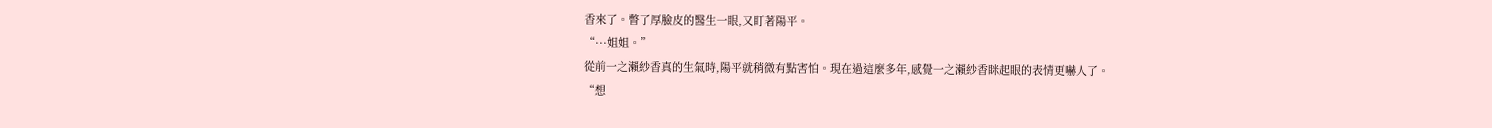香來了。瞥了厚臉皮的醫生一眼,又盯著陽平。
“···姐姐。”
從前一之瀨紗香真的生氣時,陽平就稍微有點害怕。現在過這麼多年,感覺一之瀨紗香眯起眼的表情更嚇人了。
“想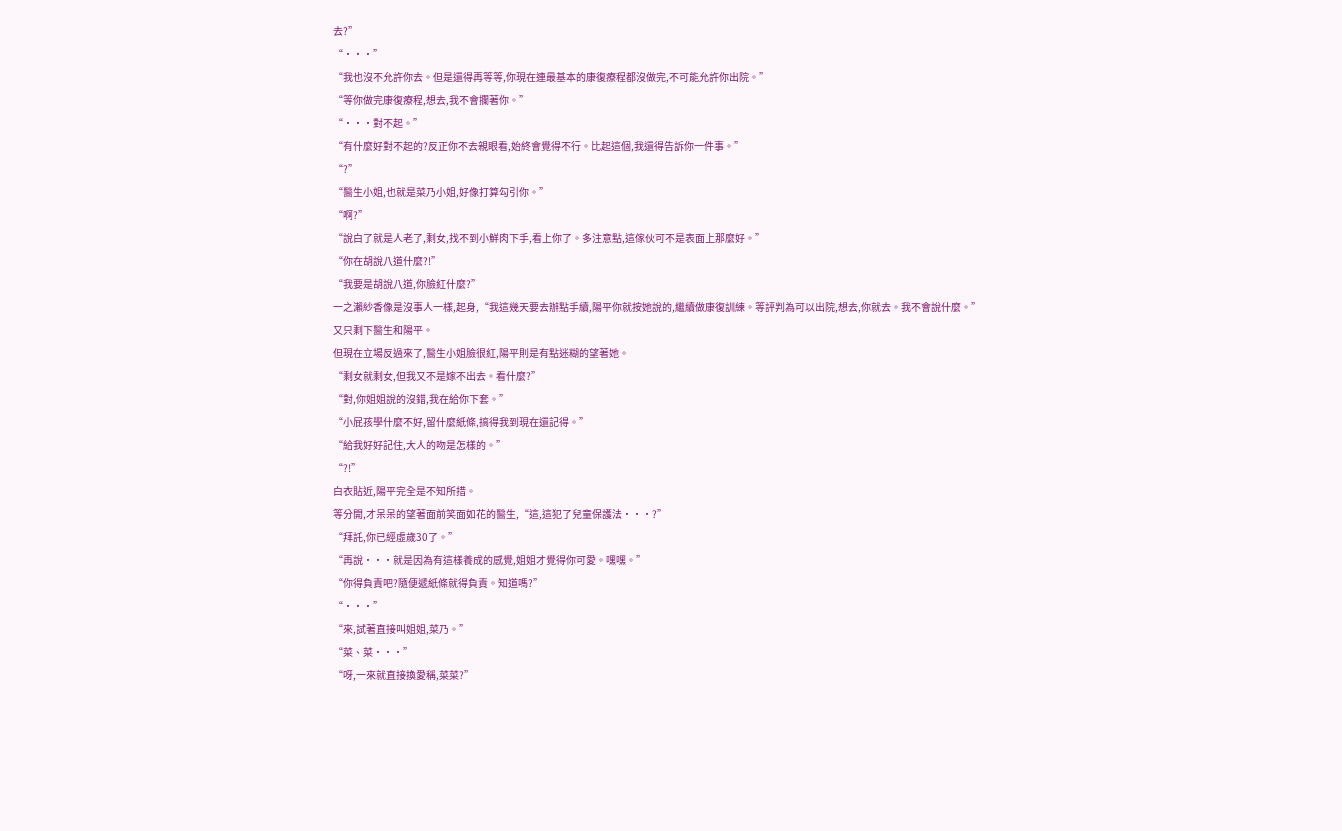去?”
“···”
“我也沒不允許你去。但是還得再等等,你現在連最基本的康復療程都沒做完,不可能允許你出院。”
“等你做完康復療程,想去,我不會攔著你。”
“···對不起。”
“有什麼好對不起的?反正你不去親眼看,始終會覺得不行。比起這個,我還得告訴你一件事。”
“?”
“醫生小姐,也就是菜乃小姐,好像打算勾引你。”
“啊?”
“說白了就是人老了,剩女,找不到小鮮肉下手,看上你了。多注意點,這傢伙可不是表面上那麼好。”
“你在胡說八道什麼?!”
“我要是胡說八道,你臉紅什麼?”
一之瀨紗香像是沒事人一樣,起身,“我這幾天要去辦點手續,陽平你就按她說的,繼續做康復訓練。等評判為可以出院,想去,你就去。我不會說什麼。”
又只剩下醫生和陽平。
但現在立場反過來了,醫生小姐臉很紅,陽平則是有點迷糊的望著她。
“剩女就剩女,但我又不是嫁不出去。看什麼?”
“對,你姐姐說的沒錯,我在給你下套。”
“小屁孩學什麼不好,留什麼紙條,搞得我到現在還記得。”
“給我好好記住,大人的吻是怎樣的。”
“?!”
白衣貼近,陽平完全是不知所措。
等分開,才呆呆的望著面前笑面如花的醫生,“這,這犯了兒童保護法···?”
“拜託,你已經虛歲30了。”
“再說···就是因為有這樣養成的感覺,姐姐才覺得你可愛。嘿嘿。”
“你得負責吧?隨便遞紙條就得負責。知道嗎?”
“···”
“來,試著直接叫姐姐,菜乃。”
“菜、菜···”
“呀,一來就直接換愛稱,菜菜?”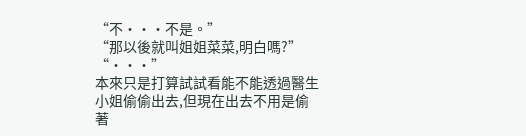“不···不是。”
“那以後就叫姐姐菜菜,明白嗎?”
“···”
本來只是打算試試看能不能透過醫生小姐偷偷出去,但現在出去不用是偷著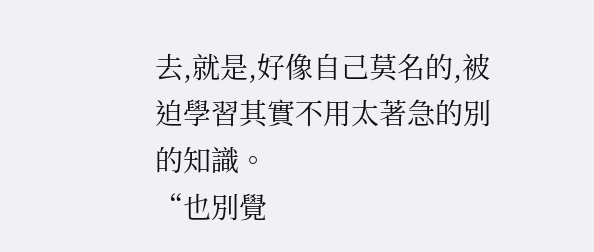去,就是,好像自己莫名的,被迫學習其實不用太著急的別的知識。
“也別覺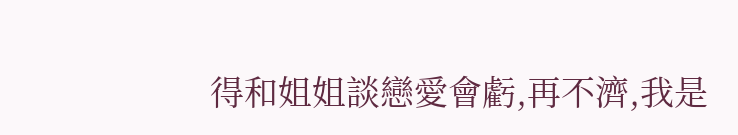得和姐姐談戀愛會虧,再不濟,我是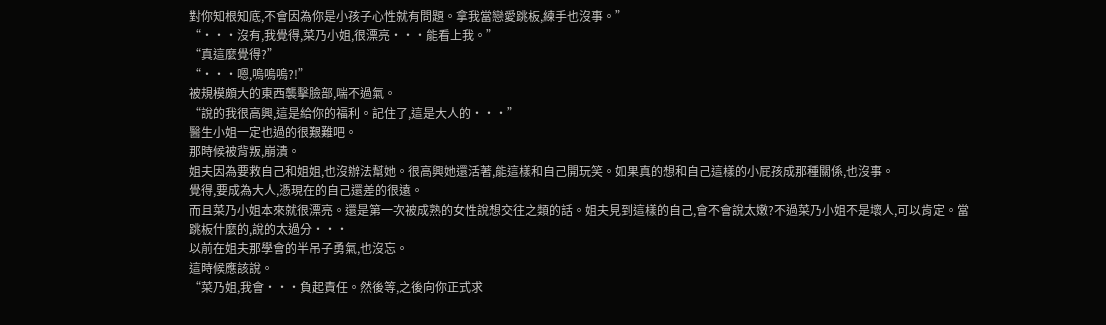對你知根知底,不會因為你是小孩子心性就有問題。拿我當戀愛跳板,練手也沒事。”
“···沒有,我覺得,菜乃小姐,很漂亮···能看上我。”
“真這麼覺得?”
“···嗯,嗚嗚嗚?!”
被規模頗大的東西襲擊臉部,喘不過氣。
“說的我很高興,這是給你的福利。記住了,這是大人的···”
醫生小姐一定也過的很艱難吧。
那時候被背叛,崩潰。
姐夫因為要救自己和姐姐,也沒辦法幫她。很高興她還活著,能這樣和自己開玩笑。如果真的想和自己這樣的小屁孩成那種關係,也沒事。
覺得,要成為大人,憑現在的自己還差的很遠。
而且菜乃小姐本來就很漂亮。還是第一次被成熟的女性說想交往之類的話。姐夫見到這樣的自己,會不會說太嫩?不過菜乃小姐不是壞人,可以肯定。當跳板什麼的,說的太過分···
以前在姐夫那學會的半吊子勇氣,也沒忘。
這時候應該說。
“菜乃姐,我會···負起責任。然後等,之後向你正式求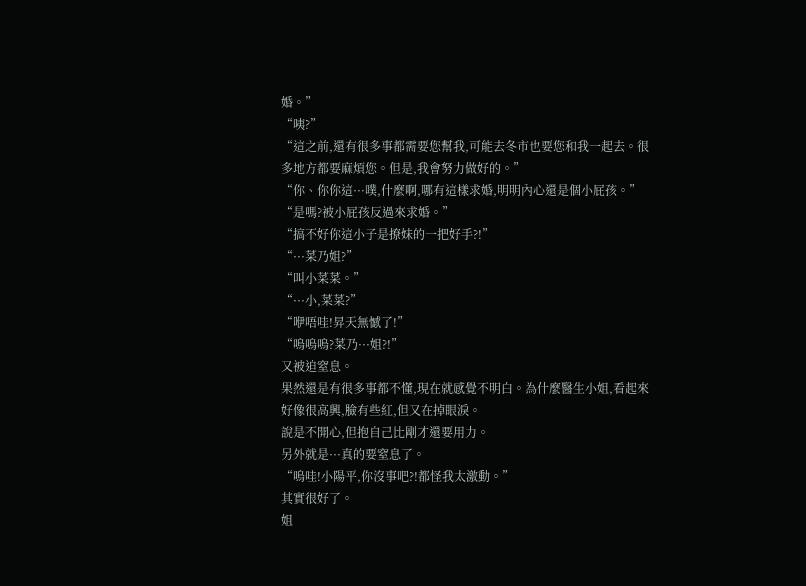婚。”
“咦?”
“這之前,還有很多事都需要您幫我,可能去冬市也要您和我一起去。很多地方都要麻煩您。但是,我會努力做好的。”
“你、你你這···噗,什麼啊,哪有這樣求婚,明明內心還是個小屁孩。”
“是嗎?被小屁孩反過來求婚。”
“搞不好你這小子是撩妹的一把好手?!”
“···菜乃姐?”
“叫小菜菜。”
“···小,菜菜?”
“咿唔哇!昇天無憾了!”
“嗚嗚嗚?菜乃···姐?!”
又被迫窒息。
果然還是有很多事都不懂,現在就感覺不明白。為什麼醫生小姐,看起來好像很高興,臉有些紅,但又在掉眼淚。
說是不開心,但抱自己比剛才還要用力。
另外就是···真的要窒息了。
“嗚哇!小陽平,你沒事吧?!都怪我太激動。”
其實很好了。
姐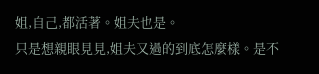姐,自己,都活著。姐夫也是。
只是想親眼見見,姐夫又過的到底怎麼樣。是不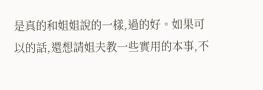是真的和姐姐說的一樣,過的好。如果可以的話,還想請姐夫教一些實用的本事,不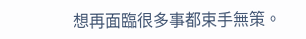想再面臨很多事都束手無策。